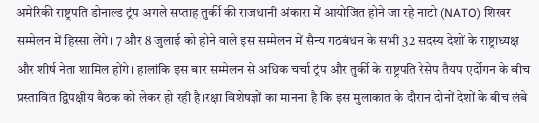अमेरिकी राष्ट्रपति डोनाल्ड ट्रंप अगले सप्ताह तुर्की की राजधानी अंकारा में आयोजित होने जा रहे नाटो (NATO) शिखर सम्मेलन में हिस्सा लेंगे। 7 और 8 जुलाई को होने वाले इस सम्मेलन में सैन्य गठबंधन के सभी 32 सदस्य देशों के राष्ट्राध्यक्ष और शीर्ष नेता शामिल होंगे। हालांकि इस बार सम्मेलन से अधिक चर्चा ट्रंप और तुर्की के राष्ट्रपति रेसेप तैयप एर्दोगन के बीच प्रस्तावित द्विपक्षीय बैठक को लेकर हो रही है।रक्षा विशेषज्ञों का मानना है कि इस मुलाकात के दौरान दोनों देशों के बीच लंबे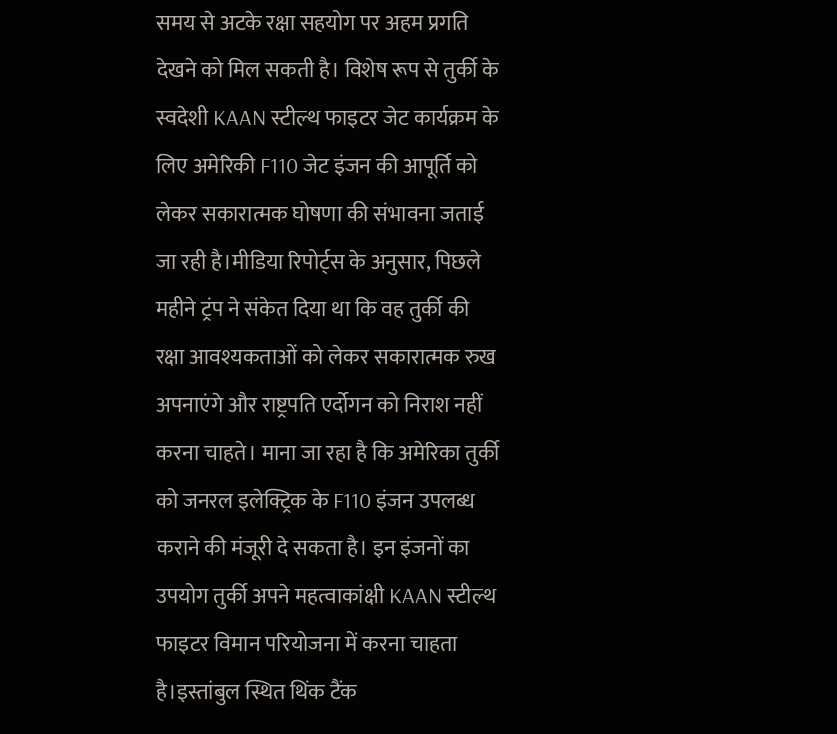समय से अटके रक्षा सहयोग पर अहम प्रगति देखने को मिल सकती है। विशेष रूप से तुर्की के स्वदेशी KAAN स्टील्थ फाइटर जेट कार्यक्रम के लिए अमेरिकी F110 जेट इंजन की आपूर्ति को लेकर सकारात्मक घोषणा की संभावना जताई जा रही है।मीडिया रिपोर्ट्स के अनुसार, पिछले महीने ट्रंप ने संकेत दिया था कि वह तुर्की की रक्षा आवश्यकताओं को लेकर सकारात्मक रुख अपनाएंगे और राष्ट्रपति एर्दोगन को निराश नहीं करना चाहते। माना जा रहा है कि अमेरिका तुर्की को जनरल इलेक्ट्रिक के F110 इंजन उपलब्ध कराने की मंजूरी दे सकता है। इन इंजनों का उपयोग तुर्की अपने महत्वाकांक्षी KAAN स्टील्थ फाइटर विमान परियोजना में करना चाहता है।इस्तांबुल स्थित थिंक टैंक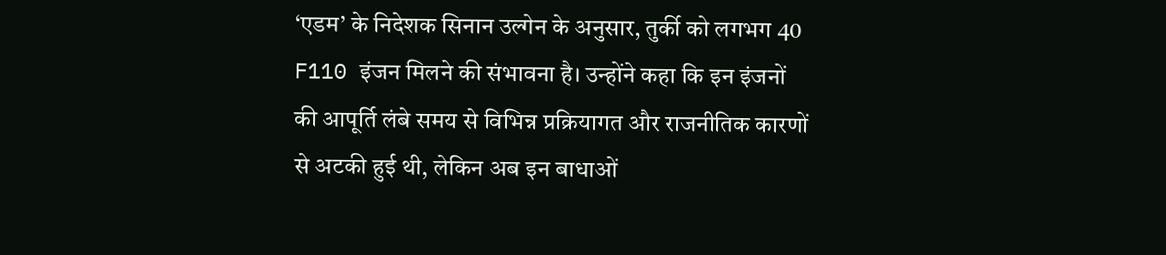‘एडम’ के निदेशक सिनान उल्गेन के अनुसार, तुर्की को लगभग 40 F110 इंजन मिलने की संभावना है। उन्होंने कहा कि इन इंजनों की आपूर्ति लंबे समय से विभिन्न प्रक्रियागत और राजनीतिक कारणों से अटकी हुई थी, लेकिन अब इन बाधाओं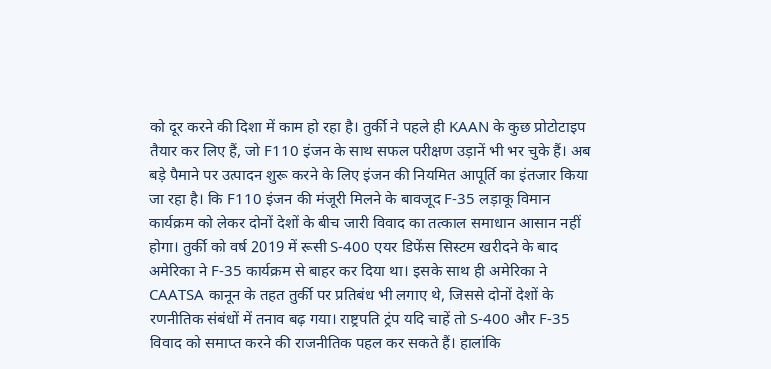को दूर करने की दिशा में काम हो रहा है। तुर्की ने पहले ही KAAN के कुछ प्रोटोटाइप तैयार कर लिए हैं, जो F110 इंजन के साथ सफल परीक्षण उड़ानें भी भर चुके हैं। अब बड़े पैमाने पर उत्पादन शुरू करने के लिए इंजन की नियमित आपूर्ति का इंतजार किया जा रहा है। कि F110 इंजन की मंजूरी मिलने के बावजूद F-35 लड़ाकू विमान कार्यक्रम को लेकर दोनों देशों के बीच जारी विवाद का तत्काल समाधान आसान नहीं होगा। तुर्की को वर्ष 2019 में रूसी S-400 एयर डिफेंस सिस्टम खरीदने के बाद अमेरिका ने F-35 कार्यक्रम से बाहर कर दिया था। इसके साथ ही अमेरिका ने CAATSA कानून के तहत तुर्की पर प्रतिबंध भी लगाए थे, जिससे दोनों देशों के रणनीतिक संबंधों में तनाव बढ़ गया। राष्ट्रपति ट्रंप यदि चाहें तो S-400 और F-35 विवाद को समाप्त करने की राजनीतिक पहल कर सकते हैं। हालांकि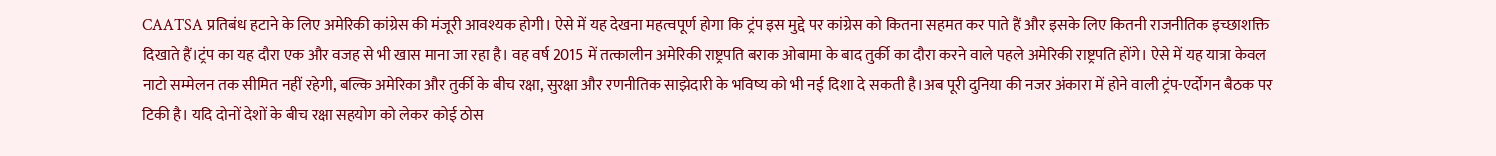CAATSA प्रतिबंध हटाने के लिए अमेरिकी कांग्रेस की मंजूरी आवश्यक होगी। ऐसे में यह देखना महत्वपूर्ण होगा कि ट्रंप इस मुद्दे पर कांग्रेस को कितना सहमत कर पाते हैं और इसके लिए कितनी राजनीतिक इच्छाशक्ति दिखाते हैं।ट्रंप का यह दौरा एक और वजह से भी खास माना जा रहा है। वह वर्ष 2015 में तत्कालीन अमेरिकी राष्ट्रपति बराक ओबामा के बाद तुर्की का दौरा करने वाले पहले अमेरिकी राष्ट्रपति होंगे। ऐसे में यह यात्रा केवल नाटो सम्मेलन तक सीमित नहीं रहेगी, बल्कि अमेरिका और तुर्की के बीच रक्षा, सुरक्षा और रणनीतिक साझेदारी के भविष्य को भी नई दिशा दे सकती है।अब पूरी दुनिया की नजर अंकारा में होने वाली ट्रंप-एर्दोगन बैठक पर टिकी है। यदि दोनों देशों के बीच रक्षा सहयोग को लेकर कोई ठोस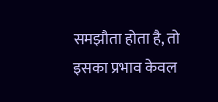समझौता होता है, तो इसका प्रभाव केवल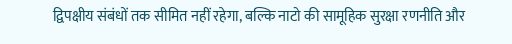द्विपक्षीय संबंधों तक सीमित नहीं रहेगा, बल्कि नाटो की सामूहिक सुरक्षा रणनीति और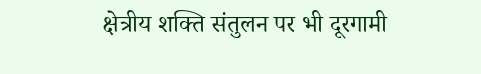क्षेत्रीय शक्ति संतुलन पर भी दूरगामी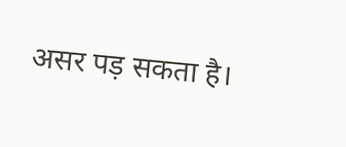असर पड़ सकता है।